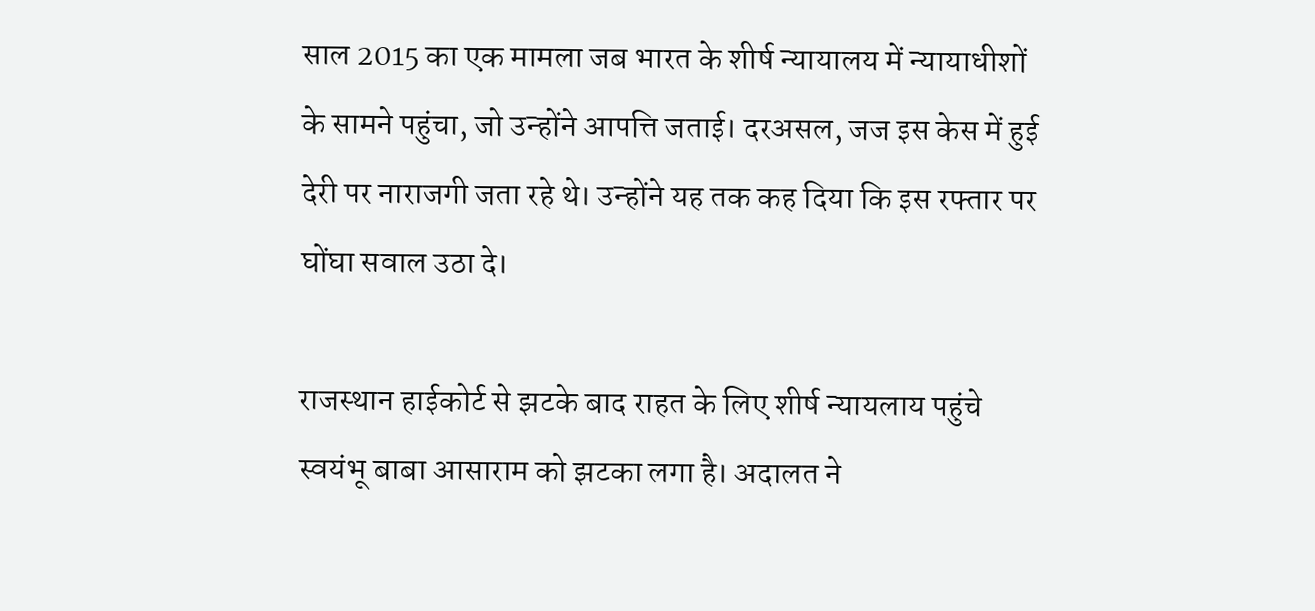साल 2015 का एक मामला जब भारत के शीर्ष न्यायालय में न्यायाधीशों के सामने पहुंचा, जो उन्होंने आपत्ति जताई। दरअसल, जज इस केस में हुई देरी पर नाराजगी जता रहे थे। उन्होंने यह तक कह दिया कि इस रफ्तार पर घोंघा सवाल उठा दे।

राजस्थान हाईकोर्ट से झटके बाद राहत के लिए शीर्ष न्यायलाय पहुंचे स्वयंभू बाबा आसाराम को झटका लगा है। अदालत ने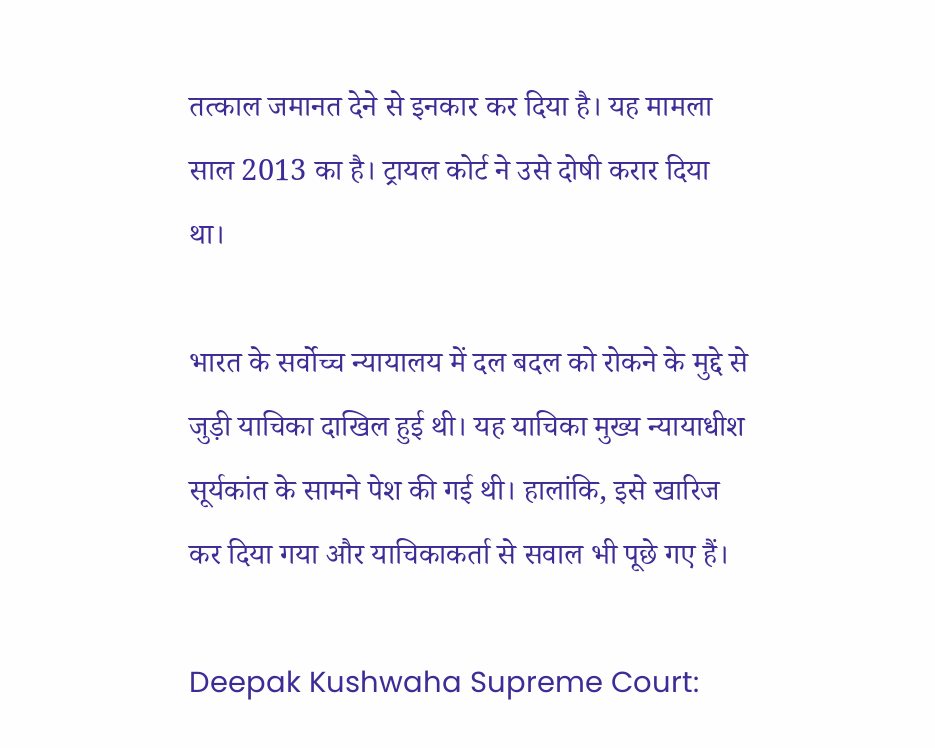तत्काल जमानत देने से इनकार कर दिया है। यह मामला साल 2013 का है। ट्रायल कोर्ट ने उसे दोषी करार दिया था।

भारत के सर्वोच्च न्यायालय में दल बदल को रोकने के मुद्दे से जुड़ी याचिका दाखिल हुई थी। यह याचिका मुख्य न्यायाधीश सूर्यकांत के सामने पेश की गई थी। हालांकि, इसे खारिज कर दिया गया और याचिकाकर्ता से सवाल भी पूछे गए हैं।

Deepak Kushwaha Supreme Court: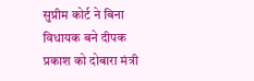सुप्रीम कोर्ट ने बिना विधायक बने दीपक प्रकाश को दोबारा मंत्री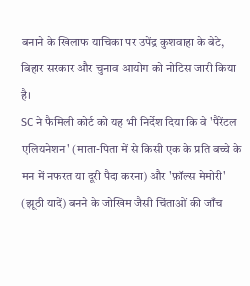बनाने के खिलाफ याचिका पर उपेंद्र कुशवाहा के बेटे, बिहार सरकार और चुनाव आयोग को नोटिस जारी किया है।
SC ने फैमिली कोर्ट को यह भी निर्देश दिया कि वे 'पैरेंटल एलियनेशन' (माता-पिता में से किसी एक के प्रति बच्चे के मन में नफरत या दूरी पैदा करना) और 'फ़ॉल्स मेमोरी' (झूठी यादें) बनने के जोखिम जैसी चिंताओं की जाँच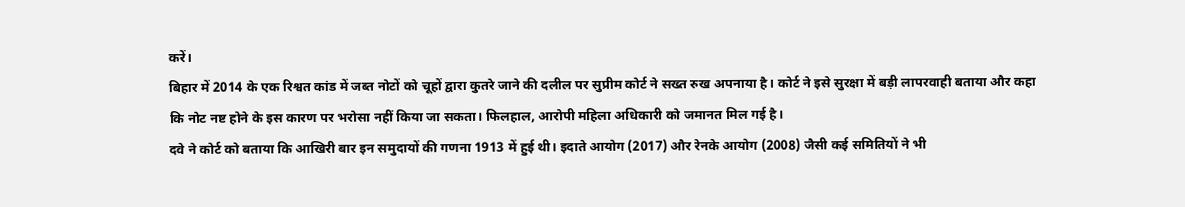करें।
बिहार में 2014 के एक रिश्वत कांड में जब्त नोटों को चूहों द्वारा कुतरे जाने की दलील पर सुप्रीम कोर्ट ने सख्त रुख अपनाया है। कोर्ट ने इसे सुरक्षा में बड़ी लापरवाही बताया और कहा कि नोट नष्ट होने के इस कारण पर भरोसा नहीं किया जा सकता। फिलहाल, आरोपी महिला अधिकारी को जमानत मिल गई है।
दवे ने कोर्ट को बताया कि आखिरी बार इन समुदायों की गणना 1913 में हुई थी। इदाते आयोग (2017) और रेनके आयोग (2008) जैसी कई समितियों ने भी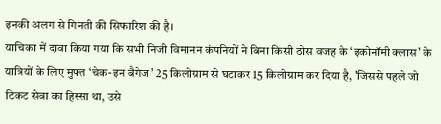इनकी अलग से गिनती की सिफारिश की है।
याचिका में दावा किया गया कि सभी निजी विमानन कंपनियों ने बिना किसी ठोस वजह के ‘इकोनॉमी क्लास’ के यात्रियों के लिए मुफ्त ‘चेक-इन बैगेज’ 25 किलोग्राम से घटाकर 15 किलोग्राम कर दिया है, 'जिससे पहले जो टिकट सेवा का हिस्सा था, उसे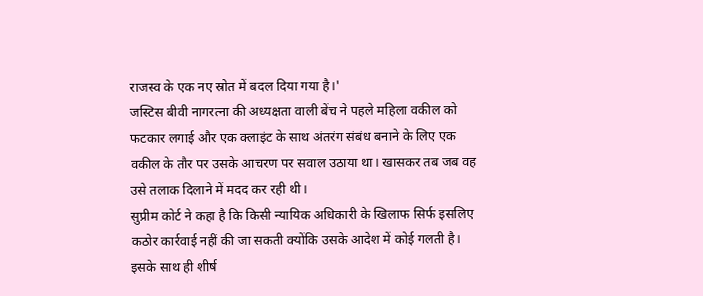राजस्व के एक नए स्रोत में बदल दिया गया है।'
जस्टिस बीवी नागरत्ना की अध्यक्षता वाली बेंच ने पहले महिला वकील को फटकार लगाई और एक क्लाइंट के साथ अंतरंग संबंध बनाने के लिए एक वकील के तौर पर उसके आचरण पर सवाल उठाया था। खासकर तब जब वह उसे तलाक दिलाने में मदद कर रही थी।
सुप्रीम कोर्ट ने कहा है कि किसी न्यायिक अधिकारी के खिलाफ सिर्फ इसलिए कठोर कार्रवाई नहीं की जा सकती क्योंकि उसके आदेश में कोई गलती है। इसके साथ ही शीर्ष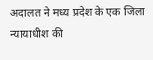अदालत ने मध्य प्रदेश के एक जिला न्यायाधीश की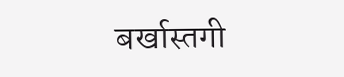बर्खास्तगी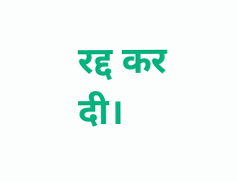रद्द कर दी।